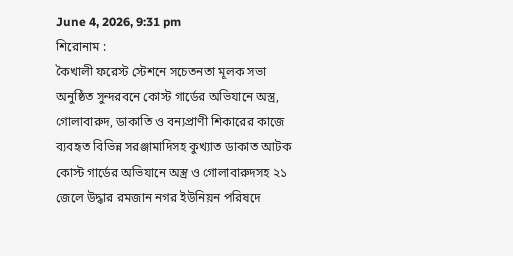June 4, 2026, 9:31 pm
শিরোনাম :
কৈখালী ফরেস্ট স্টেশনে সচেতনতা মূলক সভা অনুষ্ঠিত সুন্দরবনে কোস্ট গার্ডের অভিযানে অস্ত্র, গোলাবারুদ, ডাকাতি ও বন্যপ্রাণী শিকারের কাজে ব্যবহৃত বিভিন্ন সরঞ্জামাদিসহ কুখ্যাত ডাকাত আটক কোস্ট গার্ডের অভিযানে অস্ত্র ও গোলাবারুদসহ ২১ জেলে উদ্ধার রমজান নগর ইউনিয়ন পরিষদে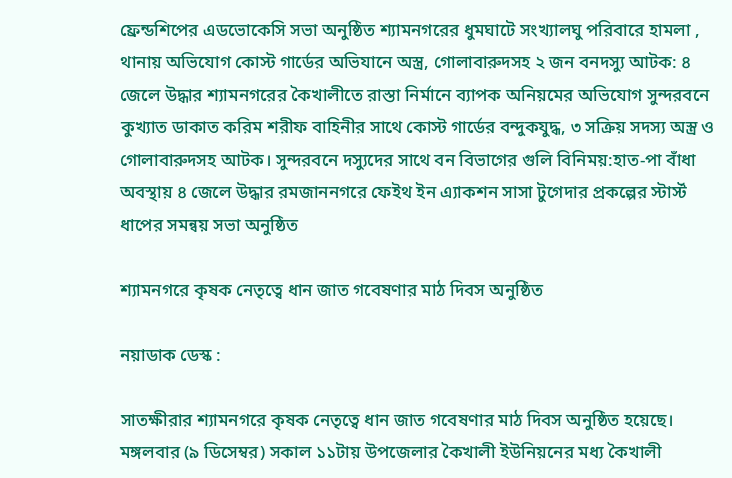ফ্রেন্ডশিপের এডভোকেসি সভা অনুষ্ঠিত শ্যামনগরের ধুমঘাটে সংখ্যালঘু পরিবারে হামলা , থানায় অভিযোগ কোস্ট গার্ডের অভিযানে অস্ত্র, গোলাবারুদসহ ২ জন বনদস্যু আটক: ৪ জেলে উদ্ধার শ্যামনগরের কৈখালীতে রাস্তা নির্মানে ব্যাপক অনিয়মের অভিযোগ সুন্দরবনে কুখ্যাত ডাকাত করিম শরীফ বাহিনীর সাথে কোস্ট গার্ডের বন্দুকযুদ্ধ, ৩ সক্রিয় সদস্য অস্ত্র ও গোলাবারুদসহ আটক। সুন্দরবনে দস্যুদের সাথে বন বিভাগের গুলি বিনিময়:হাত-পা বাঁধা অবস্থায় ৪ জেলে উদ্ধার রমজাননগরে ফেইথ ইন এ্যাকশন সাসা টুগেদার প্রকল্পের স্টার্স্ট ধাপের সমন্বয় সভা অনুষ্ঠিত

শ্যামনগরে কৃষক নেতৃত্বে ধান জাত গবেষণার মাঠ দিবস অনুষ্ঠিত

নয়াডাক ডেস্ক :

সাতক্ষীরার শ্যামনগরে কৃষক নেতৃত্বে ধান জাত গবেষণার মাঠ দিবস অনুষ্ঠিত হয়েছে। মঙ্গলবার (৯ ডিসেম্বর) সকাল ১১টায় উপজেলার কৈখালী ইউনিয়নের মধ্য কৈখালী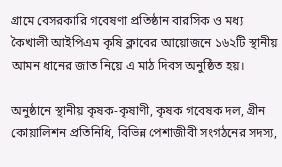গ্রামে বেসরকারি গবেষণা প্রতিষ্ঠান বারসিক ও মধ্য কৈখালী আইপিএম কৃষি ক্লাবের আয়োজনে ১৬২টি স্থানীয় আমন ধানের জাত নিয়ে এ মাঠ দিবস অনুষ্ঠিত হয়।

অনুষ্ঠানে স্থানীয় কৃষক-কৃষাণী, কৃষক গবেষক দল, গ্রীন কোয়ালিশন প্রতিনিধি, বিভিন্ন পেশাজীবী সংগঠনের সদস্য,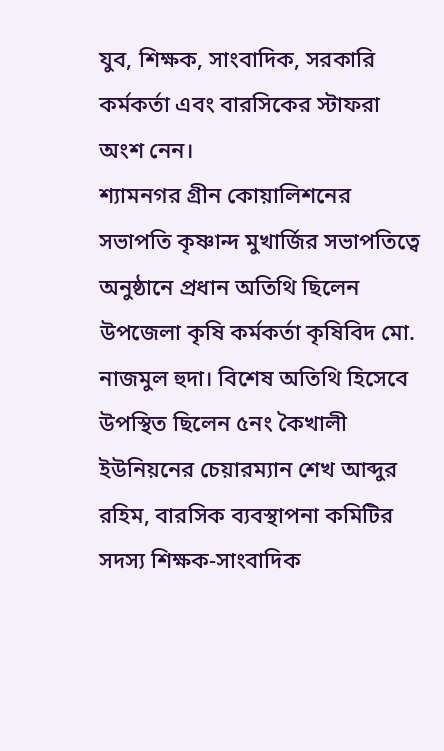যুব, শিক্ষক, সাংবাদিক, সরকারি কর্মকর্তা এবং বারসিকের স্টাফরা অংশ নেন।
শ্যামনগর গ্রীন কোয়ালিশনের সভাপতি কৃষ্ণান্দ মুখার্জির সভাপতিত্বে অনুষ্ঠানে প্রধান অতিথি ছিলেন উপজেলা কৃষি কর্মকর্তা কৃষিবিদ মো. নাজমুল হুদা। বিশেষ অতিথি হিসেবে উপস্থিত ছিলেন ৫নং কৈখালী ইউনিয়নের চেয়ারম্যান শেখ আব্দুর রহিম, বারসিক ব্যবস্থাপনা কমিটির সদস্য শিক্ষক-সাংবাদিক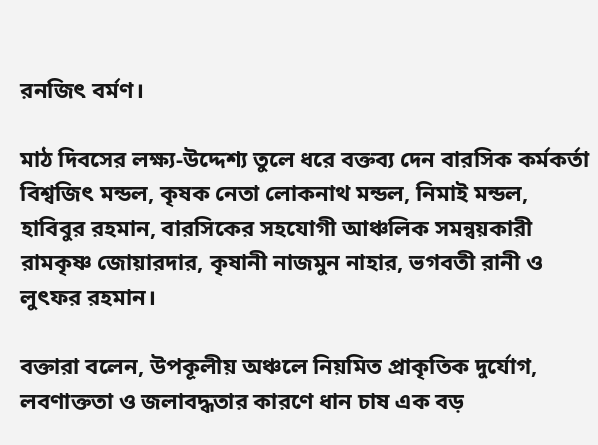রনজিৎ বর্মণ।

মাঠ দিবসের লক্ষ্য-উদ্দেশ্য তুলে ধরে বক্তব্য দেন বারসিক কর্মকর্তা বিশ্বজিৎ মন্ডল, কৃষক নেতা লোকনাথ মন্ডল, নিমাই মন্ডল, হাবিবুর রহমান, বারসিকের সহযোগী আঞ্চলিক সমন্বয়কারী রামকৃষ্ণ জোয়ারদার, কৃষানী নাজমুন নাহার, ভগবতী রানী ও লুৎফর রহমান।

বক্তারা বলেন, উপকূলীয় অঞ্চলে নিয়মিত প্রাকৃতিক দুর্যোগ, লবণাক্ততা ও জলাবদ্ধতার কারণে ধান চাষ এক বড়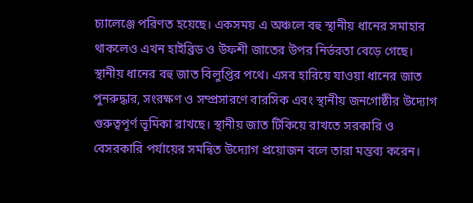চ্যালেঞ্জে পরিণত হয়েছে। একসময় এ অঞ্চলে বহু স্থানীয় ধানের সমাহার থাকলেও এখন হাইব্রিড ও উফশী জাতের উপর নির্ভরতা বেড়ে গেছে। স্থানীয় ধানের বহু জাত বিলুপ্তির পথে। এসব হারিয়ে যাওয়া ধানের জাত পুনরুদ্ধার, সংরক্ষণ ও সম্প্রসারণে বারসিক এবং স্থানীয় জনগোষ্ঠীর উদ্যোগ গুরুত্বপূর্ণ ভূমিকা রাখছে। স্থানীয় জাত টিকিয়ে রাখতে সরকারি ও বেসরকারি পর্যায়ের সমন্বিত উদ্যোগ প্রয়োজন বলে তারা মন্তব্য করেন।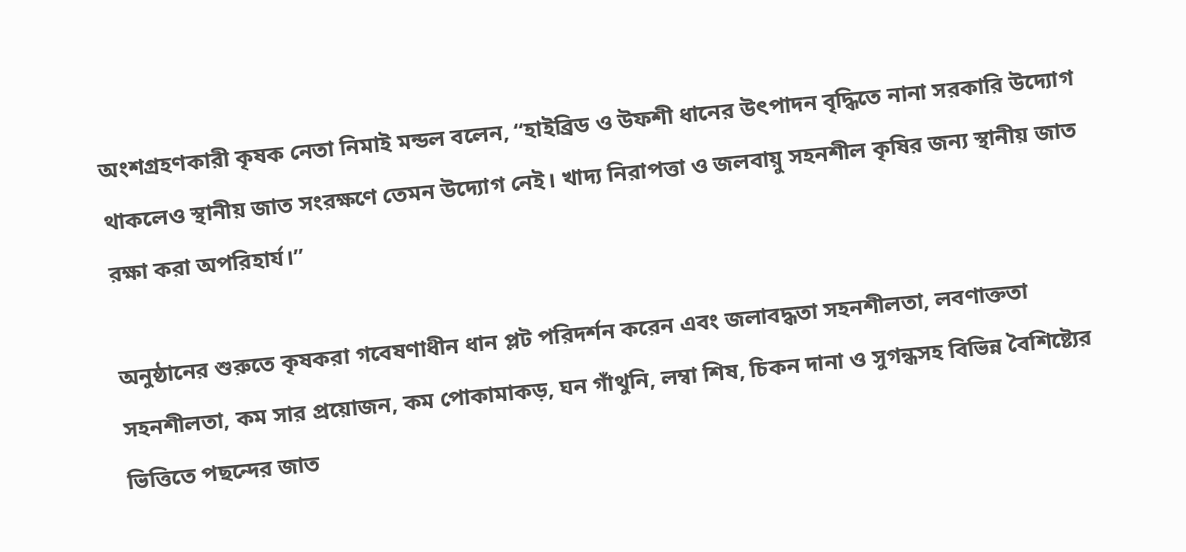অংশগ্রহণকারী কৃষক নেতা নিমাই মন্ডল বলেন, “হাইব্রিড ও উফশী ধানের উৎপাদন বৃদ্ধিতে নানা সরকারি উদ্যোগ থাকলেও স্থানীয় জাত সংরক্ষণে তেমন উদ্যোগ নেই। খাদ্য নিরাপত্তা ও জলবায়ু সহনশীল কৃষির জন্য স্থানীয় জাত রক্ষা করা অপরিহার্য।”

অনুষ্ঠানের শুরুতে কৃষকরা গবেষণাধীন ধান প্লট পরিদর্শন করেন এবং জলাবদ্ধতা সহনশীলতা, লবণাক্ততা সহনশীলতা, কম সার প্রয়োজন, কম পোকামাকড়, ঘন গাঁথুনি, লম্বা শিষ, চিকন দানা ও সুগন্ধসহ বিভিন্ন বৈশিষ্ট্যের ভিত্তিতে পছন্দের জাত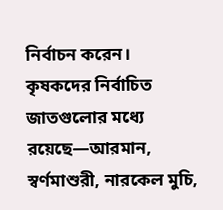নির্বাচন করেন।
কৃষকদের নির্বাচিত জাতগুলোর মধ্যে রয়েছে—আরমান, স্বর্ণমাশুরী, নারকেল মুচি,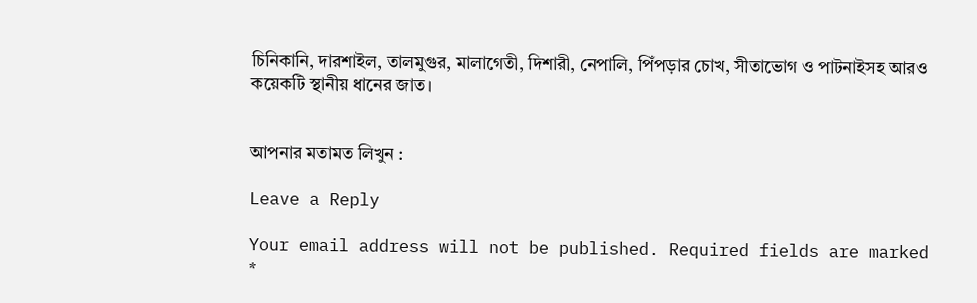চিনিকানি, দারশাইল, তালমুগুর, মালাগেতী, দিশারী, নেপালি, পিঁপড়ার চোখ, সীতাভোগ ও পাটনাইসহ আরও কয়েকটি স্থানীয় ধানের জাত।


আপনার মতামত লিখুন :

Leave a Reply

Your email address will not be published. Required fields are marked *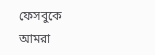ফেসবুকে আমরা